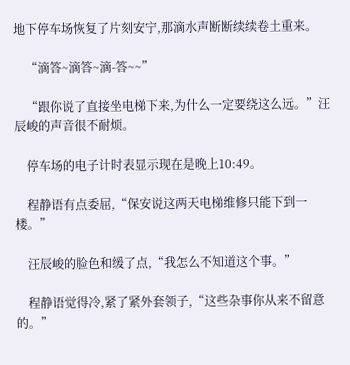地下停车场恢复了片刻安宁,那滴水声断断续续卷土重来。

    “滴答~滴答~滴-答~~”

    “跟你说了直接坐电梯下来,为什么一定要绕这么远。”汪辰峻的声音很不耐烦。

    停车场的电子计时表显示现在是晚上10:49。

    程静语有点委屈,“保安说这两天电梯维修只能下到一楼。”

    汪辰峻的脸色和缓了点,“我怎么不知道这个事。”

    程静语觉得冷,紧了紧外套领子,“这些杂事你从来不留意的。”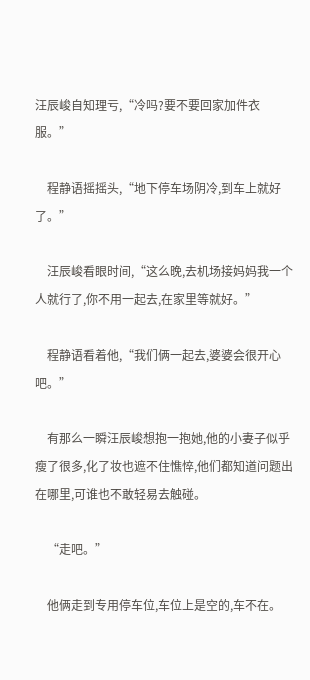汪辰峻自知理亏,“冷吗?要不要回家加件衣服。”

    程静语摇摇头,“地下停车场阴冷,到车上就好了。”

    汪辰峻看眼时间,“这么晚,去机场接妈妈我一个人就行了,你不用一起去,在家里等就好。”

    程静语看着他,“我们俩一起去,婆婆会很开心吧。”

    有那么一瞬汪辰峻想抱一抱她,他的小妻子似乎瘦了很多,化了妆也遮不住憔悴,他们都知道问题出在哪里,可谁也不敢轻易去触碰。

    “走吧。”

    他俩走到专用停车位,车位上是空的,车不在。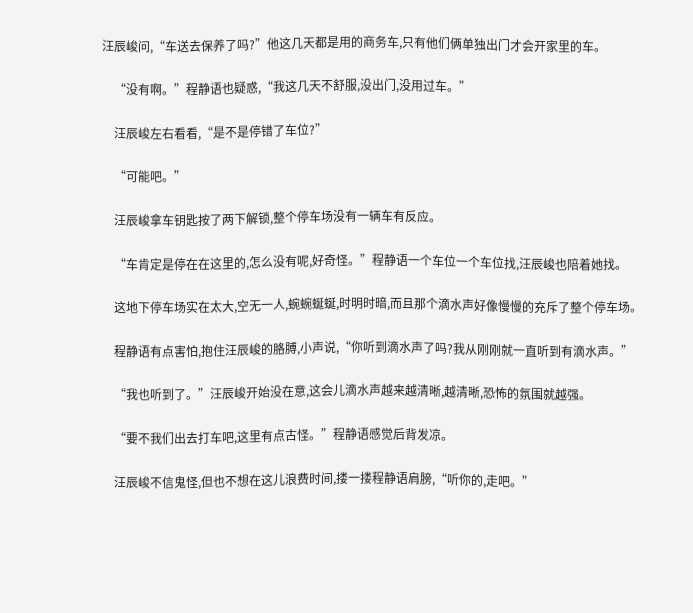汪辰峻问,“车送去保养了吗?”他这几天都是用的商务车,只有他们俩单独出门才会开家里的车。

    “没有啊。”程静语也疑惑,“我这几天不舒服,没出门,没用过车。”

    汪辰峻左右看看,“是不是停错了车位?”

    “可能吧。”

    汪辰峻拿车钥匙按了两下解锁,整个停车场没有一辆车有反应。

    “车肯定是停在在这里的,怎么没有呢,好奇怪。”程静语一个车位一个车位找,汪辰峻也陪着她找。

    这地下停车场实在太大,空无一人,蜿蜿蜒蜒,时明时暗,而且那个滴水声好像慢慢的充斥了整个停车场。

    程静语有点害怕,抱住汪辰峻的胳膊,小声说,“你听到滴水声了吗?我从刚刚就一直听到有滴水声。”

    “我也听到了。”汪辰峻开始没在意,这会儿滴水声越来越清晰,越清晰,恐怖的氛围就越强。

    “要不我们出去打车吧,这里有点古怪。”程静语感觉后背发凉。

    汪辰峻不信鬼怪,但也不想在这儿浪费时间,搂一搂程静语肩膀,“听你的,走吧。”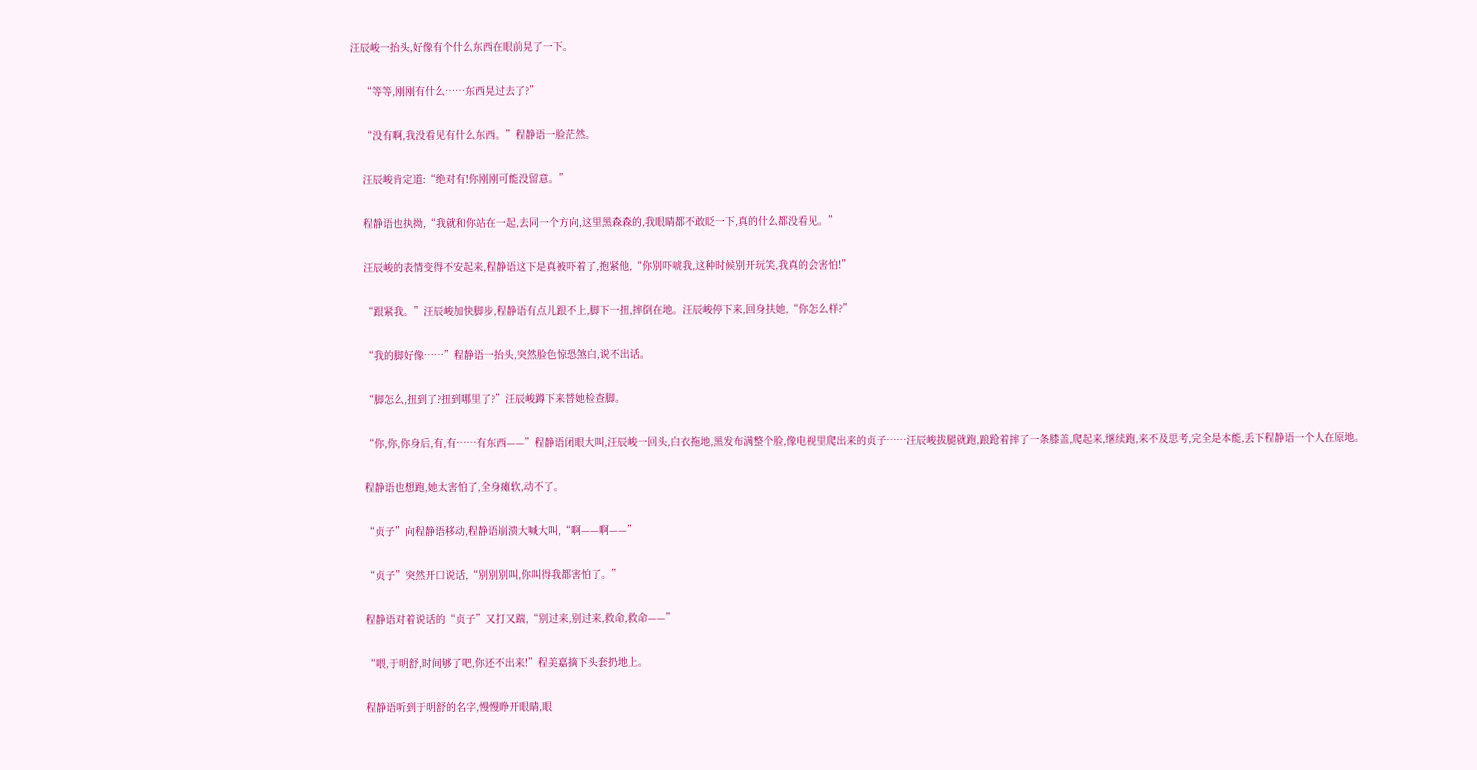汪辰峻一抬头,好像有个什么东西在眼前晃了一下。

    “等等,刚刚有什么……东西晃过去了?”

    “没有啊,我没看见有什么东西。”程静语一脸茫然。

    汪辰峻肯定道:“绝对有!你刚刚可能没留意。”

    程静语也执拗,“我就和你站在一起,去同一个方向,这里黑森森的,我眼睛都不敢眨一下,真的什么都没看见。”

    汪辰峻的表情变得不安起来,程静语这下是真被吓着了,抱紧他,“你别吓唬我,这种时候别开玩笑,我真的会害怕!”

    “跟紧我。”汪辰峻加快脚步,程静语有点儿跟不上,脚下一扭,摔倒在地。汪辰峻停下来,回身扶她,“你怎么样?”

    “我的脚好像……”程静语一抬头,突然脸色惊恐煞白,说不出话。

    “脚怎么,扭到了?扭到哪里了?”汪辰峻蹲下来替她检查脚。

    “你,你,你身后,有,有……有东西——”程静语闭眼大叫,汪辰峻一回头,白衣拖地,黑发布满整个脸,像电视里爬出来的贞子……汪辰峻拔腿就跑,踉跄着摔了一条膝盖,爬起来,继续跑,来不及思考,完全是本能,丢下程静语一个人在原地。

    程静语也想跑,她太害怕了,全身瘫软,动不了。

    “贞子”向程静语移动,程静语崩溃大喊大叫,“啊——啊——”

    “贞子”突然开口说话,“别别别叫,你叫得我都害怕了。”

    程静语对着说话的“贞子”又打又踹,“别过来,别过来,救命,救命——”

    “喂,于明舒,时间够了吧,你还不出来!”程美嘉摘下头套扔地上。

    程静语听到于明舒的名字,慢慢睁开眼睛,眼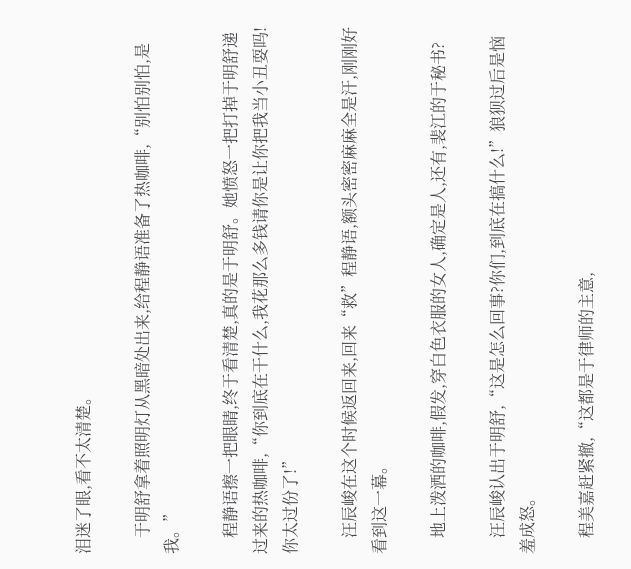泪迷了眼,看不太清楚。

    于明舒拿着照明灯从黑暗处出来,给程静语准备了热咖啡,“别怕别怕,是我。”

    程静语擦一把眼睛,终于看清楚,真的是于明舒。她愤怒一把打掉于明舒递过来的热咖啡,“你到底在干什么,我花那么多钱请你是让你把我当小丑耍吗!你太过份了!”

    汪辰峻在这个时候返回来,回来“救”程静语,额头密密麻麻全是汗,刚刚好看到这一幕。

    地上泼洒的咖啡,假发,穿白色衣服的女人,确定是人,还有,裴江的于秘书?

    汪辰峻认出于明舒,“这是怎么回事?你们,到底在搞什么!”狼狈过后是恼羞成怒。

    程美嘉赶紧撤,“这都是于律师的主意,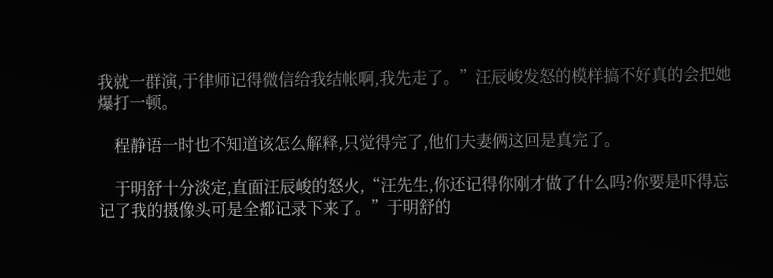我就一群演,于律师记得微信给我结帐啊,我先走了。”汪辰峻发怒的模样搞不好真的会把她爆打一顿。

    程静语一时也不知道该怎么解释,只觉得完了,他们夫妻俩这回是真完了。

    于明舒十分淡定,直面汪辰峻的怒火,“汪先生,你还记得你刚才做了什么吗?你要是吓得忘记了我的摄像头可是全都记录下来了。”于明舒的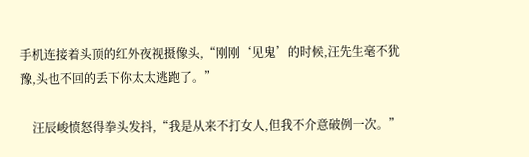手机连接着头顶的红外夜视摄像头,“刚刚‘见鬼’的时候,汪先生毫不犹豫,头也不回的丢下你太太逃跑了。”

    汪辰峻愤怒得拳头发抖,“我是从来不打女人,但我不介意破例一次。”